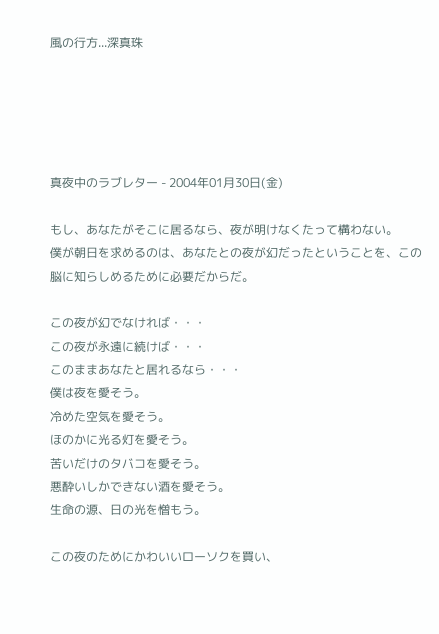風の行方...深真珠





真夜中のラブレター - 2004年01月30日(金)

もし、あなたがそこに居るなら、夜が明けなくたって構わない。
僕が朝日を求めるのは、あなたとの夜が幻だったということを、この脳に知らしめるために必要だからだ。

この夜が幻でなければ・・・
この夜が永遠に続けば・・・
このままあなたと居れるなら・・・
僕は夜を愛そう。
冷めた空気を愛そう。
ほのかに光る灯を愛そう。
苦いだけのタバコを愛そう。
悪酔いしかできない酒を愛そう。
生命の源、日の光を憎もう。

この夜のためにかわいいローソクを買い、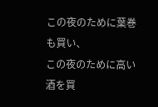この夜のために葉巻も買い、
この夜のために高い酒を買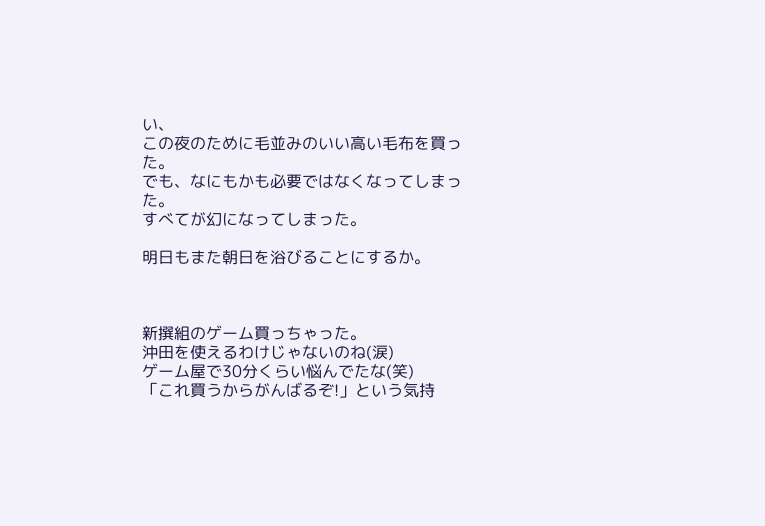い、
この夜のために毛並みのいい高い毛布を買った。
でも、なにもかも必要ではなくなってしまった。
すべてが幻になってしまった。

明日もまた朝日を浴びることにするか。



新撰組のゲーム買っちゃった。
沖田を使えるわけじゃないのね(涙)
ゲーム屋で30分くらい悩んでたな(笑)
「これ買うからがんばるぞ!」という気持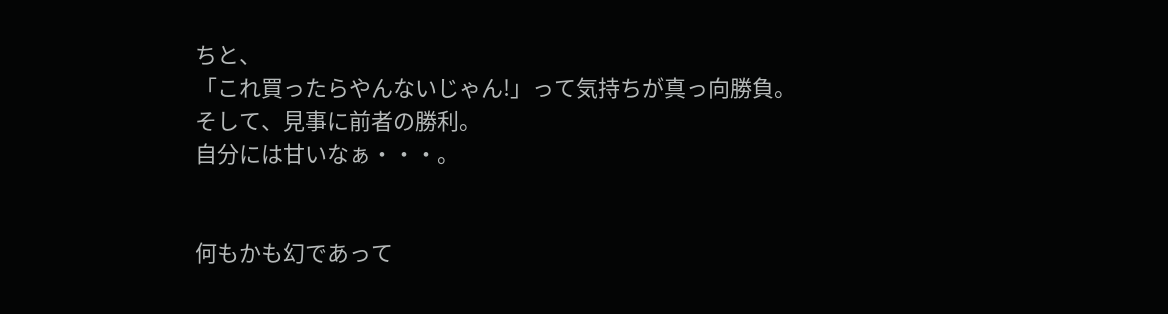ちと、
「これ買ったらやんないじゃん!」って気持ちが真っ向勝負。
そして、見事に前者の勝利。
自分には甘いなぁ・・・。


何もかも幻であって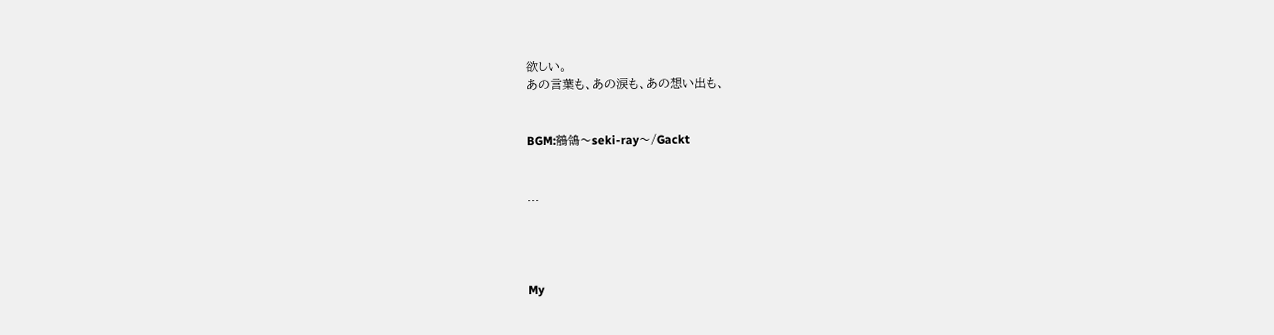欲しい。
あの言葉も、あの涙も、あの想い出も、


BGM:鶺鴒〜seki-ray〜/Gackt


...




My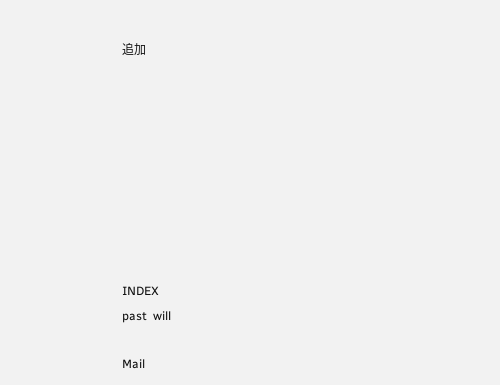追加









INDEX
past  will

Mail